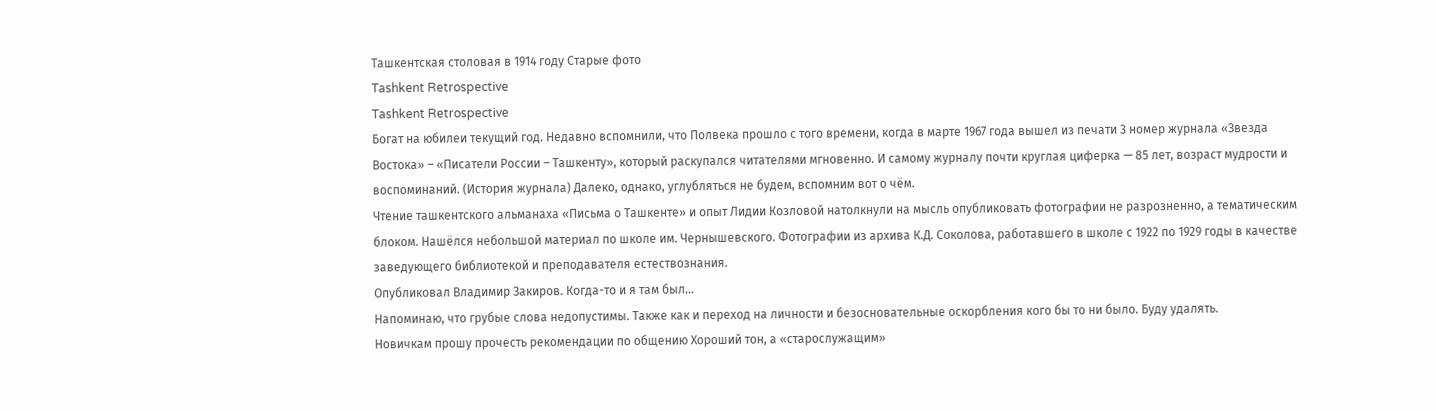Ташкентская столовая в 1914 году Старые фото
Tashkent Retrospective
Tashkent Retrospective
Богат на юбилеи текущий год. Недавно вспомнили, что Полвека прошло с того времени, когда в марте 1967 года вышел из печати 3 номер журнала «Звезда Востока» – «Писатели России – Ташкенту», который раскупался читателями мгновенно. И самому журналу почти круглая циферка — 85 лет, возраст мудрости и воспоминаний. (История журнала) Далеко, однако, углубляться не будем, вспомним вот о чём.
Чтение ташкентского альманаха «Письма о Ташкенте» и опыт Лидии Козловой натолкнули на мысль опубликовать фотографии не разрозненно, а тематическим блоком. Нашёлся небольшой материал по школе им. Чернышевского. Фотографии из архива К.Д. Соколова, работавшего в школе с 1922 по 1929 годы в качестве заведующего библиотекой и преподавателя естествознания.
Опубликовал Владимир Закиров. Когда-то и я там был…
Напоминаю, что грубые слова недопустимы. Также как и переход на личности и безосновательные оскорбления кого бы то ни было. Буду удалять.
Новичкам прошу прочесть рекомендации по общению Хороший тон, а «старослужащим»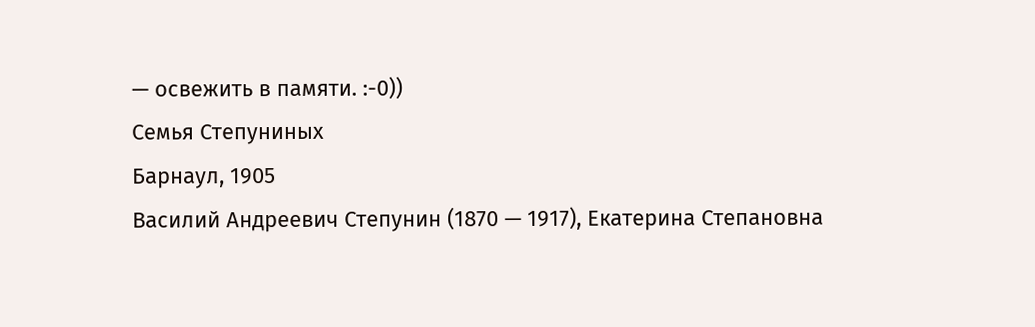— освежить в памяти. :-0))
Семья Степуниных
Барнаул, 1905
Василий Андреевич Степунин (1870 — 1917), Екатерина Степановна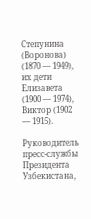Степунина (Воронова) (1870 — 1949), их дети Елизавета (1900 — 1974), Виктор (1902 — 1915).

Руководитель пресс-службы Президента Узбекистана,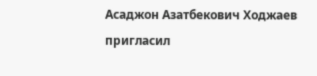Асаджон Азатбекович Ходжаев пригласил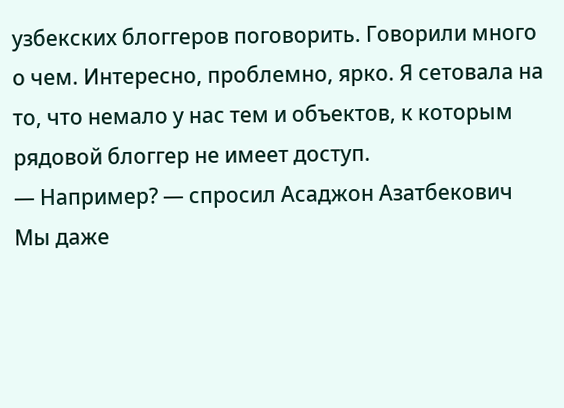узбекских блоггеров поговорить. Говорили много о чем. Интересно, проблемно, ярко. Я сетовала на то, что немало у нас тем и объектов, к которым рядовой блоггер не имеет доступ.
— Например? — спросил Асаджон Азатбекович
Мы даже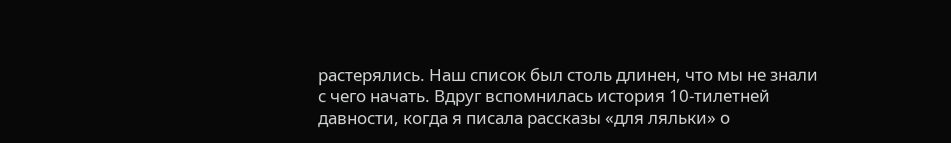растерялись. Наш список был столь длинен, что мы не знали с чего начать. Вдруг вспомнилась история 10-тилетней давности, когда я писала рассказы «для ляльки» о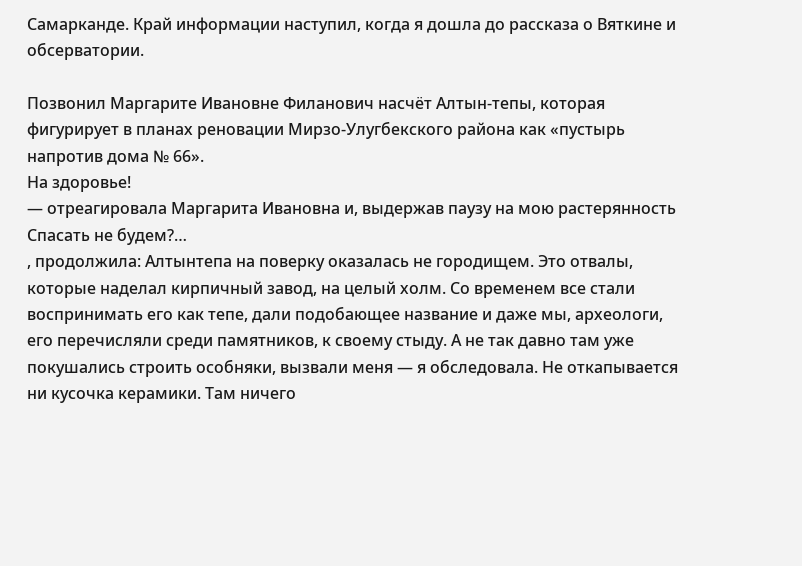Самарканде. Край информации наступил, когда я дошла до рассказа о Вяткине и обсерватории.

Позвонил Маргарите Ивановне Филанович насчёт Алтын-тепы, которая фигурирует в планах реновации Мирзо-Улугбекского района как «пустырь напротив дома № 66».
На здоровье!
— отреагировала Маргарита Ивановна и, выдержав паузу на мою растерянность Спасать не будем?…
, продолжила: Алтынтепа на поверку оказалась не городищем. Это отвалы, которые наделал кирпичный завод, на целый холм. Со временем все стали воспринимать его как тепе, дали подобающее название и даже мы, археологи, его перечисляли среди памятников, к своему стыду. А не так давно там уже покушались строить особняки, вызвали меня — я обследовала. Не откапывается ни кусочка керамики. Там ничего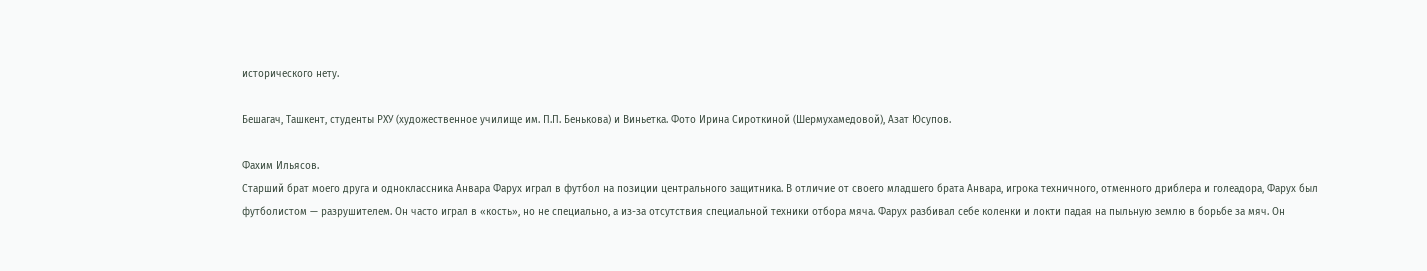исторического нету.

Бешагач, Ташкент, студенты РХУ (художественное училище им. П.П. Бенькова) и Виньетка. Фото Ирина Сироткиной (Шермухамедовой), Азат Юсупов.

Фахим Ильясов.
Старший брат моего друга и одноклассника Анвара Фарух играл в футбол на позиции центрального защитника. В отличие от своего младшего брата Анвара, игрока техничного, отменного дриблера и голеадора, Фарух был футболистом — разрушителем. Он часто играл в «кость», но не специально, а из-за отсутствия специальной техники отбора мяча. Фарух разбивал себе коленки и локти падая на пыльную землю в борьбе за мяч. Он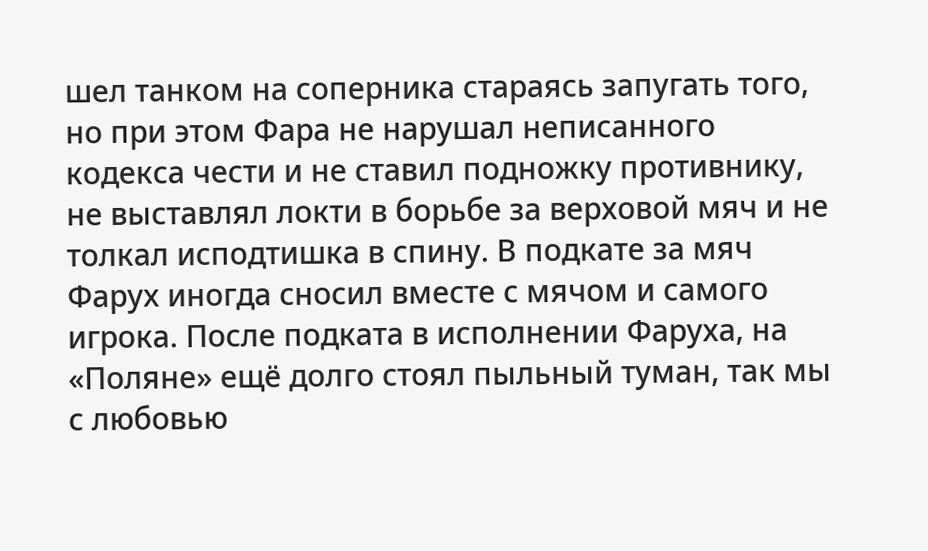шел танком на соперника стараясь запугать того, но при этом Фара не нарушал неписанного кодекса чести и не ставил подножку противнику, не выставлял локти в борьбе за верховой мяч и не толкал исподтишка в спину. В подкате за мяч Фарух иногда сносил вместе с мячом и самого игрока. После подката в исполнении Фаруха, на «Поляне» ещё долго стоял пыльный туман, так мы с любовью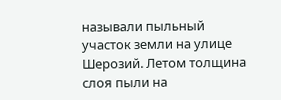называли пыльный участок земли на улице Шерозий. Летом толщина слоя пыли на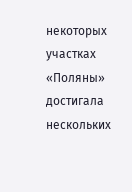некоторых участках «Поляны» достигала нескольких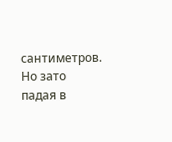сантиметров. Но зато падая в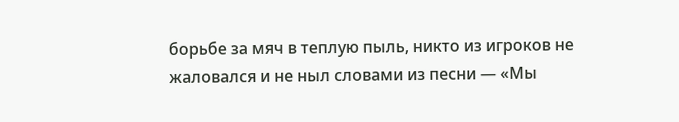борьбе за мяч в теплую пыль, никто из игроков не жаловался и не ныл словами из песни — «Мы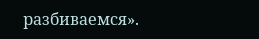разбиваемся».